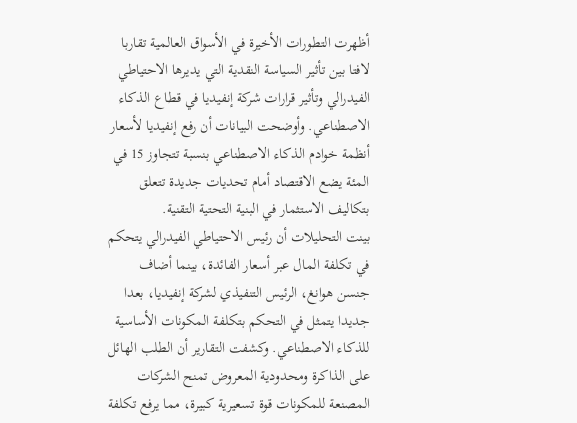أظهرت التطورات الأخيرة في الأسواق العالمية تقاربا لافتا بين تأثير السياسة النقدية التي يديرها الاحتياطي الفيدرالي وتأثير قرارات شركة إنفيديا في قطاع الذكاء الاصطناعي. وأوضحت البيانات أن رفع إنفيديا لأسعار أنظمة خوادم الذكاء الاصطناعي بنسبة تتجاوز 15 في المئة يضع الاقتصاد أمام تحديات جديدة تتعلق بتكاليف الاستثمار في البنية التحتية التقنية.
بينت التحليلات أن رئيس الاحتياطي الفيدرالي يتحكم في تكلفة المال عبر أسعار الفائدة، بينما أضاف جنسن هوانغ، الرئيس التنفيذي لشركة إنفيديا، بعدا جديدا يتمثل في التحكم بتكلفة المكونات الأساسية للذكاء الاصطناعي. وكشفت التقارير أن الطلب الهائل على الذاكرة ومحدودية المعروض تمنح الشركات المصنعة للمكونات قوة تسعيرية كبيرة، مما يرفع تكلفة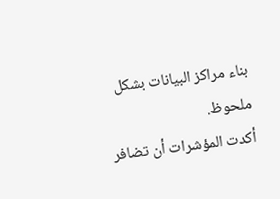بناء مراكز البيانات بشكل ملحوظ.
أكدت المؤشرات أن تضافر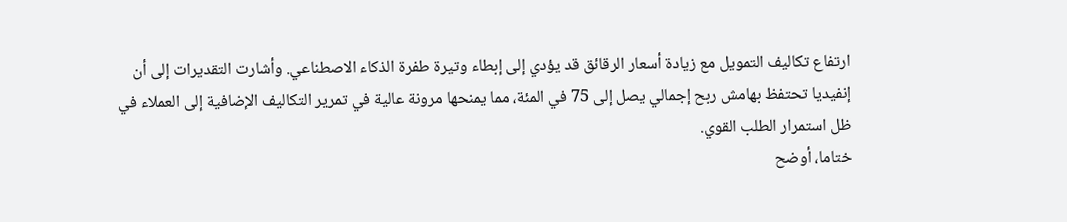ارتفاع تكاليف التمويل مع زيادة أسعار الرقائق قد يؤدي إلى إبطاء وتيرة طفرة الذكاء الاصطناعي. وأشارت التقديرات إلى أن إنفيديا تحتفظ بهامش ربح إجمالي يصل إلى 75 في المئة، مما يمنحها مرونة عالية في تمرير التكاليف الإضافية إلى العملاء في ظل استمرار الطلب القوي.
ختاما، أوضح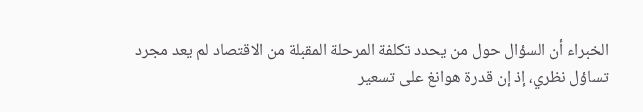الخبراء أن السؤال حول من يحدد تكلفة المرحلة المقبلة من الاقتصاد لم يعد مجرد تساؤل نظري، إذ إن قدرة هوانغ على تسعير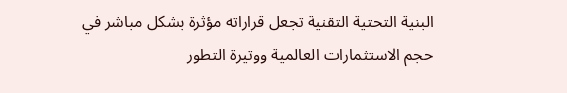البنية التحتية التقنية تجعل قراراته مؤثرة بشكل مباشر في حجم الاستثمارات العالمية ووتيرة التطور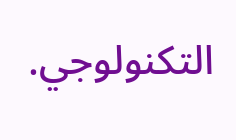التكنولوجي.